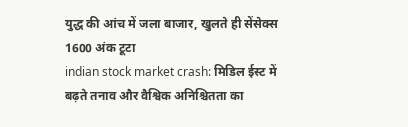युद्ध की आंच में जला बाजार, खुलते ही सेंसेक्स 1600 अंक टूटा
indian stock market crash: मिडिल ईस्ट में बढ़ते तनाव और वैश्विक अनिश्चितता का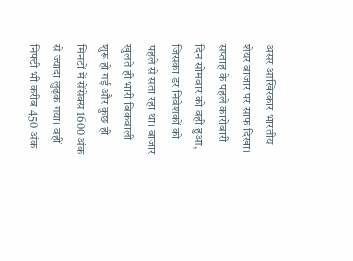असर आखिरकार भारतीय शेयर बाजार पर साफ दिखा। सप्ताह के पहले कारोबारी दिन सोमवार को वही हुआ, जिसका डर निवेशकों को पहले से सता रहा था। बाजार खुलते ही भारी बिकवाली शुरू हो गई और कुछ ही मिनटों में सेंसेक्स 1600 अंक से ज्यादा लुढ़क गया। वहीं निफ्टी भी करीब 450 अंक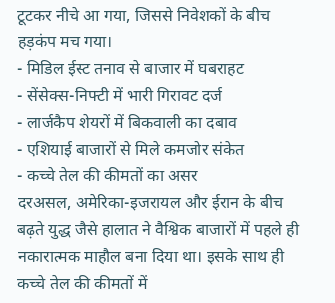टूटकर नीचे आ गया, जिससे निवेशकों के बीच हड़कंप मच गया।
- मिडिल ईस्ट तनाव से बाजार में घबराहट
- सेंसेक्स-निफ्टी में भारी गिरावट दर्ज
- लार्जकैप शेयरों में बिकवाली का दबाव
- एशियाई बाजारों से मिले कमजोर संकेत
- कच्चे तेल की कीमतों का असर
दरअसल, अमेरिका-इजरायल और ईरान के बीच बढ़ते युद्ध जैसे हालात ने वैश्विक बाजारों में पहले ही नकारात्मक माहौल बना दिया था। इसके साथ ही कच्चे तेल की कीमतों में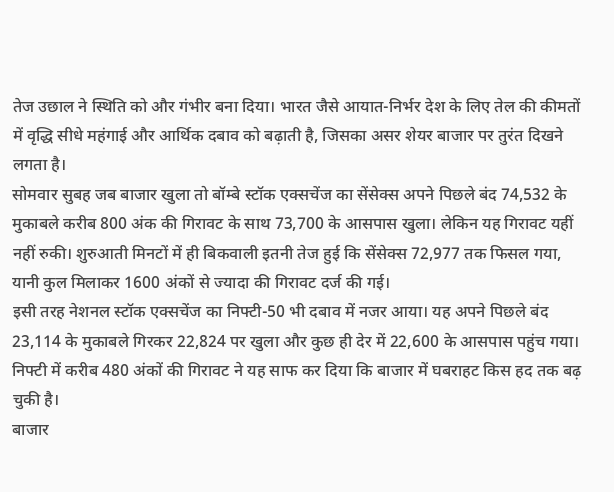तेज उछाल ने स्थिति को और गंभीर बना दिया। भारत जैसे आयात-निर्भर देश के लिए तेल की कीमतों में वृद्धि सीधे महंगाई और आर्थिक दबाव को बढ़ाती है, जिसका असर शेयर बाजार पर तुरंत दिखने लगता है।
सोमवार सुबह जब बाजार खुला तो बॉम्बे स्टॉक एक्सचेंज का सेंसेक्स अपने पिछले बंद 74,532 के मुकाबले करीब 800 अंक की गिरावट के साथ 73,700 के आसपास खुला। लेकिन यह गिरावट यहीं नहीं रुकी। शुरुआती मिनटों में ही बिकवाली इतनी तेज हुई कि सेंसेक्स 72,977 तक फिसल गया, यानी कुल मिलाकर 1600 अंकों से ज्यादा की गिरावट दर्ज की गई।
इसी तरह नेशनल स्टॉक एक्सचेंज का निफ्टी-50 भी दबाव में नजर आया। यह अपने पिछले बंद 23,114 के मुकाबले गिरकर 22,824 पर खुला और कुछ ही देर में 22,600 के आसपास पहुंच गया। निफ्टी में करीब 480 अंकों की गिरावट ने यह साफ कर दिया कि बाजार में घबराहट किस हद तक बढ़ चुकी है।
बाजार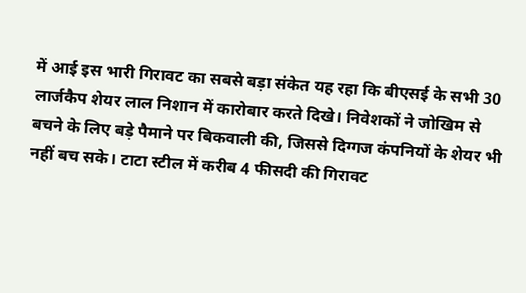में आई इस भारी गिरावट का सबसे बड़ा संकेत यह रहा कि बीएसई के सभी 30 लार्जकैप शेयर लाल निशान में कारोबार करते दिखे। निवेशकों ने जोखिम से बचने के लिए बड़े पैमाने पर बिकवाली की, जिससे दिग्गज कंपनियों के शेयर भी नहीं बच सके। टाटा स्टील में करीब 4 फीसदी की गिरावट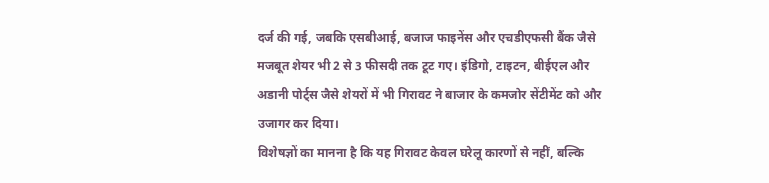दर्ज की गई, जबकि एसबीआई, बजाज फाइनेंस और एचडीएफसी बैंक जैसे मजबूत शेयर भी 2 से 3 फीसदी तक टूट गए। इंडिगो, टाइटन, बीईएल और अडानी पोर्ट्स जैसे शेयरों में भी गिरावट ने बाजार के कमजोर सेंटीमेंट को और उजागर कर दिया।
विशेषज्ञों का मानना है कि यह गिरावट केवल घरेलू कारणों से नहीं, बल्कि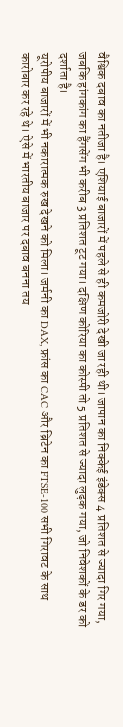वैश्विक दबाव का नतीजा है। एशियाई बाजारों में पहले से ही कमजोरी देखी जा रही थी। जापान का निक्केई इंडेक्स 4 प्रतिशत से ज्यादा गिर गया, जबकि हांगकांग का हैंगसेंग भी करीब 3 प्रतिशत टूट गया। दक्षिण कोरिया का कोस्पी तो 5 प्रतिशत से ज्यादा लुढ़क गया, जो निवेशकों के डर को दर्शाता है।
यूरोपीय बाजारों में भी नकारात्मक रुख देखने को मिला। जर्मनी का DAX, फ्रांस का CAC और ब्रिटेन का FTSE-100 सभी गिरावट के साथ कारोबार कर रहे थे। ऐसे में भारतीय बाजार पर दबाव बनना तय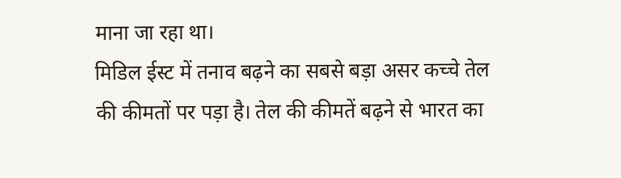माना जा रहा था।
मिडिल ईस्ट में तनाव बढ़ने का सबसे बड़ा असर कच्चे तेल की कीमतों पर पड़ा है। तेल की कीमतें बढ़ने से भारत का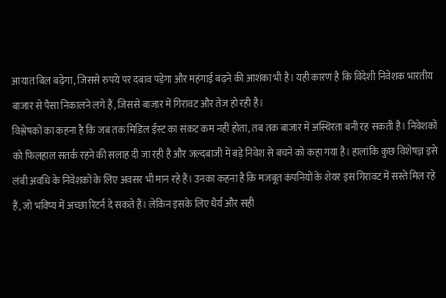आयात बिल बढ़ेगा, जिससे रुपये पर दबाव पड़ेगा और महंगाई बढ़ने की आशंका भी है। यही कारण है कि विदेशी निवेशक भारतीय बाजार से पैसा निकालने लगे हैं, जिससे बाजार में गिरावट और तेज हो रही है।
विश्लेषकों का कहना है कि जब तक मिडिल ईस्ट का संकट कम नहीं होता, तब तक बाजार में अस्थिरता बनी रह सकती है। निवेशकों को फिलहाल सतर्क रहने की सलाह दी जा रही है और जल्दबाजी में बड़े निवेश से बचने को कहा गया है। हालांकि कुछ विशेषज्ञ इसे लंबी अवधि के निवेशकों के लिए अवसर भी मान रहे हैं। उनका कहना है कि मजबूत कंपनियों के शेयर इस गिरावट में सस्ते मिल रहे हैं, जो भविष्य में अच्छा रिटर्न दे सकते हैं। लेकिन इसके लिए धैर्य और सही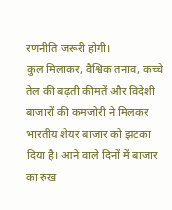रणनीति जरूरी होगी।
कुल मिलाकर, वैश्विक तनाव, कच्चे तेल की बढ़ती कीमतें और विदेशी बाजारों की कमजोरी ने मिलकर भारतीय शेयर बाजार को झटका दिया है। आने वाले दिनों में बाजार का रुख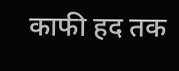काफी हद तक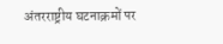अंतरराष्ट्रीय घटनाक्रमों पर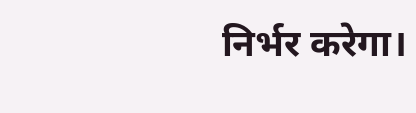निर्भर करेगा।